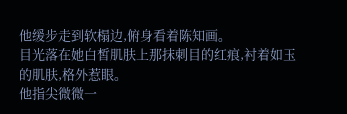他缓步走到软榻边,俯身看着陈知画。
目光落在她白皙肌肤上那抹刺目的红痕,衬着如玉的肌肤,格外惹眼。
他指尖微微一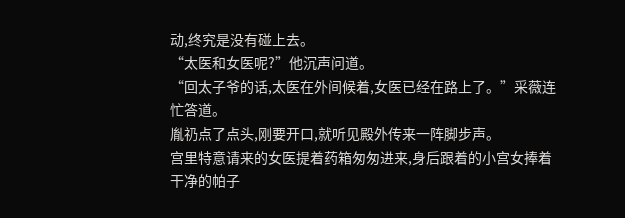动,终究是没有碰上去。
“太医和女医呢?”他沉声问道。
“回太子爷的话,太医在外间候着,女医已经在路上了。”采薇连忙答道。
胤礽点了点头,刚要开口,就听见殿外传来一阵脚步声。
宫里特意请来的女医提着药箱匆匆进来,身后跟着的小宫女捧着干净的帕子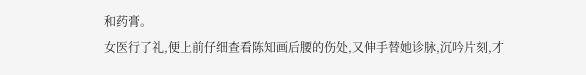和药膏。
女医行了礼,便上前仔细查看陈知画后腰的伤处,又伸手替她诊脉,沉吟片刻,才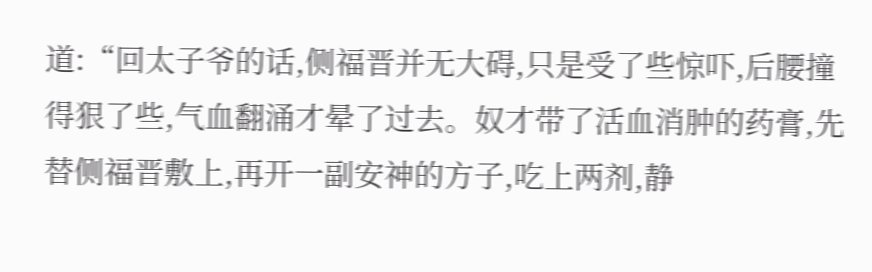道:“回太子爷的话,侧福晋并无大碍,只是受了些惊吓,后腰撞得狠了些,气血翻涌才晕了过去。奴才带了活血消肿的药膏,先替侧福晋敷上,再开一副安神的方子,吃上两剂,静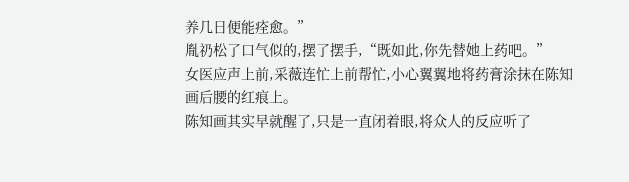养几日便能痊愈。”
胤礽松了口气似的,摆了摆手,“既如此,你先替她上药吧。”
女医应声上前,采薇连忙上前帮忙,小心翼翼地将药膏涂抹在陈知画后腰的红痕上。
陈知画其实早就醒了,只是一直闭着眼,将众人的反应听了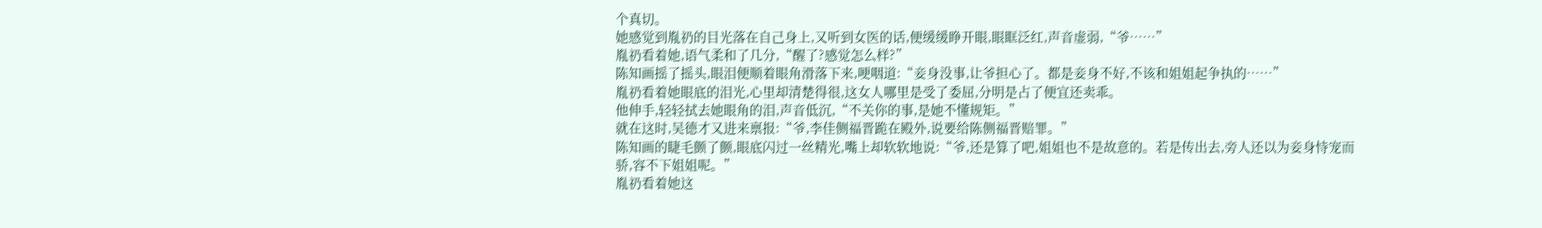个真切。
她感觉到胤礽的目光落在自己身上,又听到女医的话,便缓缓睁开眼,眼眶泛红,声音虚弱,“爷……”
胤礽看着她,语气柔和了几分,“醒了?感觉怎么样?”
陈知画摇了摇头,眼泪便顺着眼角滑落下来,哽咽道:“妾身没事,让爷担心了。都是妾身不好,不该和姐姐起争执的……”
胤礽看着她眼底的泪光,心里却清楚得很,这女人哪里是受了委屈,分明是占了便宜还卖乖。
他伸手,轻轻拭去她眼角的泪,声音低沉,“不关你的事,是她不懂规矩。”
就在这时,吴德才又进来禀报:“爷,李佳侧福晋跪在殿外,说要给陈侧福晋赔罪。”
陈知画的睫毛颤了颤,眼底闪过一丝精光,嘴上却软软地说:“爷,还是算了吧,姐姐也不是故意的。若是传出去,旁人还以为妾身恃宠而骄,容不下姐姐呢。”
胤礽看着她这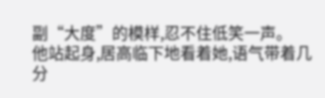副“大度”的模样,忍不住低笑一声。
他站起身,居高临下地看着她,语气带着几分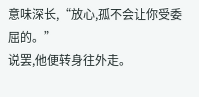意味深长,“放心,孤不会让你受委屈的。”
说罢,他便转身往外走。